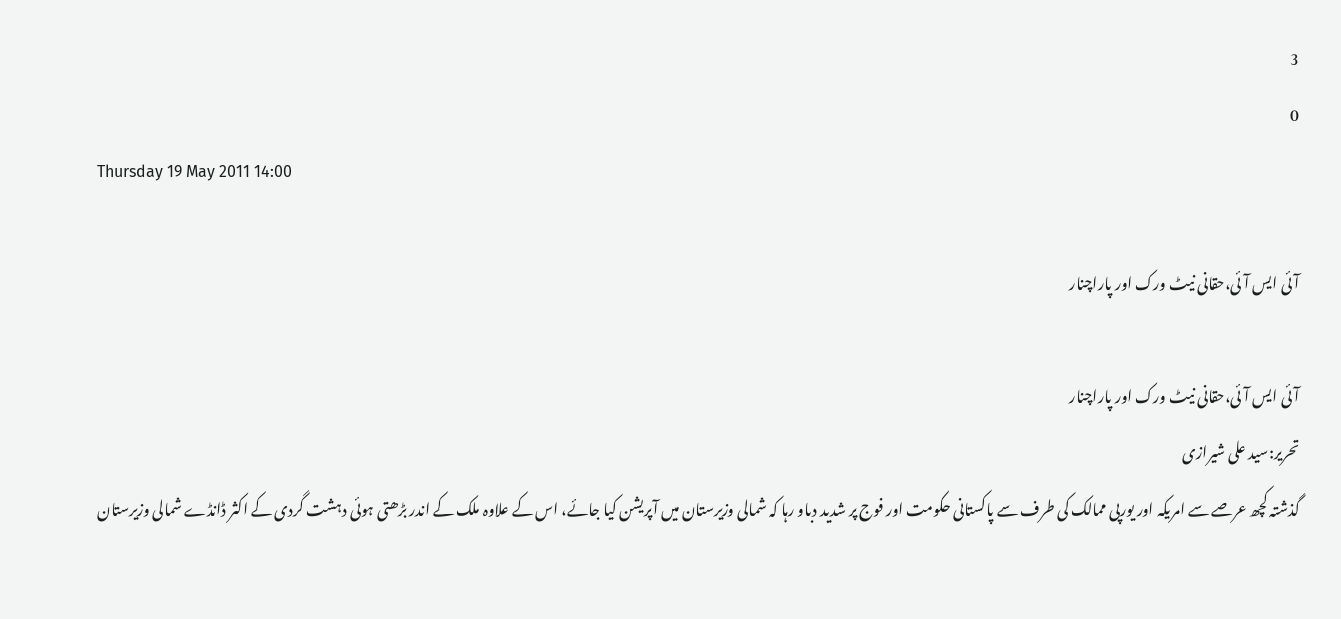3
0
Thursday 19 May 2011 14:00

آئی ایس آئی،حقانی نیٹ ورک اور پاراچنار

آئی ایس آئی،حقانی نیٹ ورک اور پاراچنار
تحریر:سید علی شیرازی
گذشتہ کچھ عرصے سے امریکہ اور یورپی ممالک کی طرف سے پاکستانی حکومت اور فوج پر شدید دباو رہا کہ شمالی وزیرستان میں آپریشن کیا جائے، اس کے علاوہ ملک کے اندر بڑھتی ہوئی دہشت گردی کے اکثر ڈانڈے شمالی وزیرستان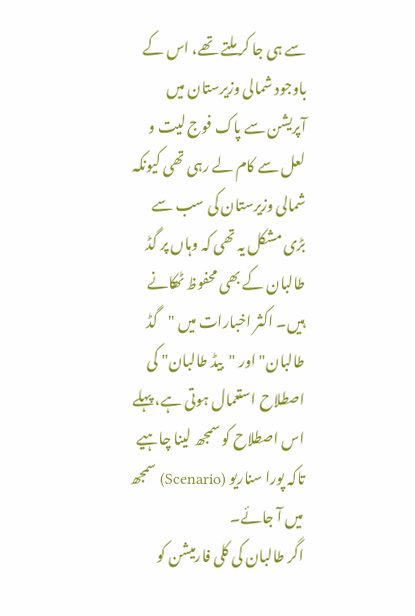سے ہی جا کر ملتے تھے، اس کے باوجود شمالی وزیرستان میں آپریشن سے پاک فوج لیت و لعل سے کام لے رہی تھی کیونکہ شمالی وزیرستان کی سب سے بڑی مشکل یہ تھی کہ وہاں پر گڈ طالبان کے بھی محفوظ ٹھکانے ہیں۔ اکثر اخبارات میں "گڈ طالبان" اور "بیڈ طالبان" کی اصطلاح استعمال ہوتی ہے، پہلے اس اصطلاح کو سمجھ لینا چاہیے تاکہ پورا سناریو (Scenario) سمجھ میں آ جائے۔
اگر طالبان کی کلی فارمیشن کو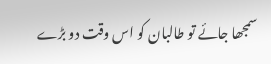سمجھا جائے تو طالبان کو اس وقت دو بڑے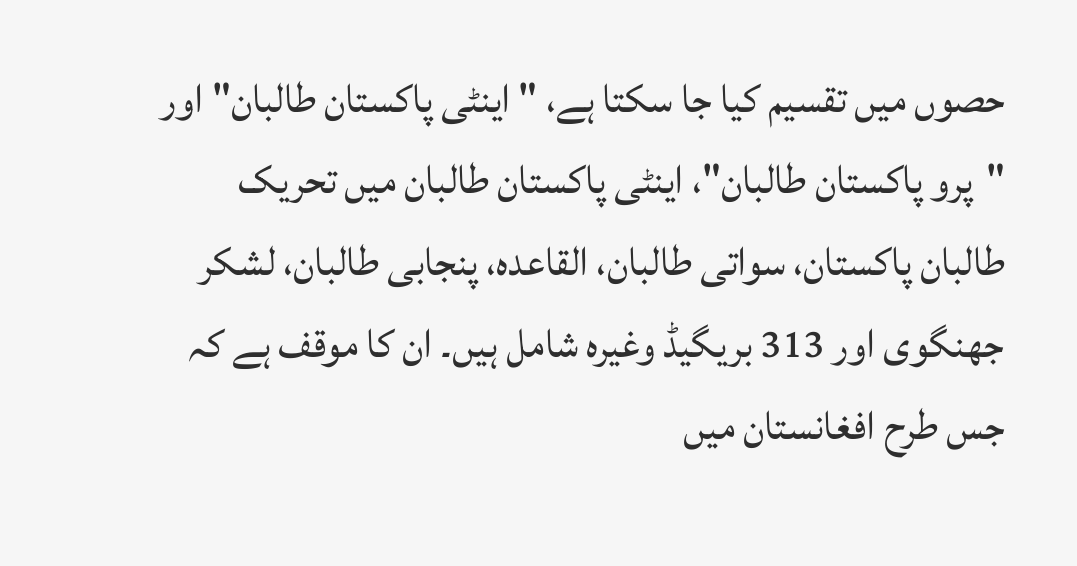حصوں میں تقسیم کیا جا سکتا ہے، "اینٹی پاکستان طالبان" اور "پرو پاکستان طالبان"، اینٹی پاکستان طالبان میں تحریک طالبان پاکستان، سواتی طالبان، القاعدہ، پنجابی طالبان، لشکر جھنگوی اور 313 بریگیڈ وغیرہ شامل ہیں۔ ان کا موقف ہے کہ جس طرح افغانستان میں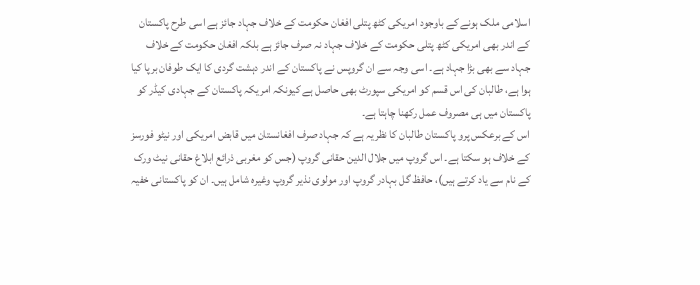اسلامی ملک ہونے کے باوجود امریکی کٹھ پتلی افغان حکومت کے خلاف جہاد جائز ہے اسی طرح پاکستان کے اندر بھی امریکی کٹھ پتلی حکومت کے خلاف جہاد نہ صرف جائز ہے بلکہ افغان حکومت کے خلاف جہاد سے بھی بڑا جہاد ہے۔ اسی وجہ سے ان گروپس نے پاکستان کے اندر دہشت گردی کا ایک طوفان برپا کیا ہوا ہے، طالبان کی اس قسم کو امریکی سپورٹ بھی حاصل ہے کیونکہ امریکہ پاکستان کے جہادی کیڈر کو پاکستان میں ہی مصروف عمل رکھنا چاہتا ہے۔
اس کے برعکس پرو پاکستان طالبان کا نظریہ ہے کہ جہاد صرف افغانستان میں قابض امریکی اور نیٹو فورسز کے خلاف ہو سکتا ہے۔ اس گروپ میں جلال الدین حقانی گروپ (جس کو مغربی ذرائع ابلاغ حقانی نیٹ ورک کے نام سے یاد کرتے ہیں)، حافظ گل بہادر گروپ اور مولوی نذیر گروپ وغیرہ شامل ہیں۔ ان کو پاکستانی خفیہ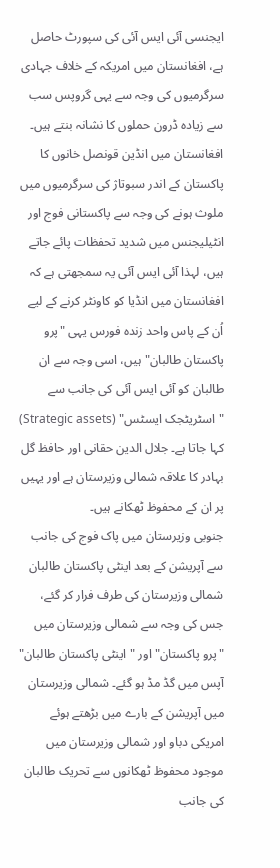ایجنسی آئی ایس آئی کی سپورٹ حاصل ہے، افغانستان میں امریکہ کے خلاف جہادی سرگرمیوں کی وجہ سے یہی گروپس سب سے زیادہ ڈرون حملوں کا نشانہ بنتے ہیں۔
افغانستان میں انڈین قونصل خانوں کا پاکستان کے اندر سبوتاژ کی سرگرمیوں میں ملوث ہونے کی وجہ سے پاکستانی فوج اور انٹیلیجنس میں شدید تحفظات پائے جاتے ہیں، لہذا آئی ایس آئی یہ سمجھتی ہے کہ افغانستان میں انڈیا کو کاونٹر کرنے کے لیے اُن کے پاس واحد زندہ فورس یہی "پرو پاکستان طالبان" ہیں، اسی وجہ سے ان طالبان کو آئی ایس آئی کی جانب سے "اسٹریٹجک ایسٹس" (Strategic assets) کہا جاتا ہے۔ جلال الدین حقانی اور حافظ گل بہادر کا علاقہ شمالی وزیرستان ہے اور یہیں پر ان کے محفوظ ٹھکانے ہیں۔
جنوبی وزیرستان میں پاک فوج کی جانب سے آپریشن کے بعد اینٹی پاکستان طالبان شمالی وزیرستان کی طرف فرار کر گئے، جس کی وجہ سے شمالی وزیرستان میں "پرو پاکستان" اور "اینٹی پاکستان طالبان" آپس میں گڈ مڈ ہو گئے۔ شمالی وزیرستان میں آپریشن کے بارے میں بڑھتے ہوئے امریکی دباو اور شمالی وزیرستان میں موجود محفوظ ٹھکانوں سے تحریک طالبان کی جانب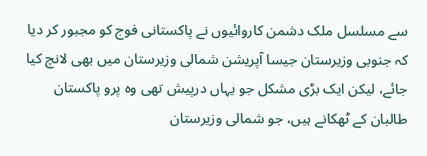سے مسلسل ملک دشمن کاروائیوں نے پاکستانی فوج کو مجبور کر دیا کہ جنوبی وزیرستان جیسا آپریشن شمالی وزیرستان میں بھی لانچ کیا جائے، لیکن ایک بڑی مشکل جو یہاں درپیش تھی وہ پرو پاکستان طالبان کے ٹھکانے ہیں، جو شمالی وزیرستان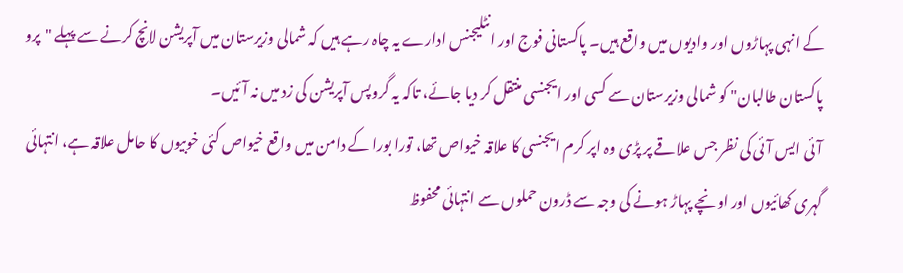کے انہی پہاڑوں اور وادیوں میں واقع ہیں۔ پاکستانی فوج اور انٹلیجنس ادارے یہ چاہ رہے ہیں کہ شمالی وزیرستان میں آپریشن لانچ کرنے سے پہلے "پرو پاکستان طالبان" کو شمالی وزیرستان سے کسی اور ایجنسی منتقل کر دیا جائے، تاکہ یہ گروپس آپریشن کی زد میں نہ آئیں۔
آئی ایس آئی کی نظر جس علاقے پر پڑی وہ اپر کرم ایجنسی کا علاقہ خیواص تھا، تورا بورا کے دامن میں واقع خیواص کئی خوبیوں کا حامل علاقہ ہے، انتہائی گہری کھائیوں اور اونچے پہاڑ ہونے کی وجہ سے ڈرون حملوں سے انتہائی محفوظ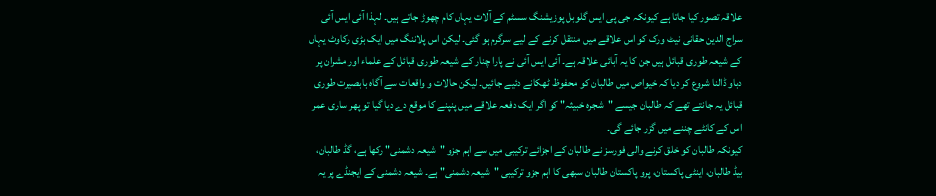علاقہ تصور کیا جاتا ہے کیونکہ جی پی ایس گلوبل پوزیشنگ سسٹم کے آلات یہاں کام چھوڑ جاتے ہیں۔ لہذا آئی ایس آئی سراج الدین حقانی نیٹ ورک کو اس علاقے میں منتقل کرنے کے لیے سرگرم ہو گئی۔ لیکن اس پلاننگ میں ایک بڑی رکاوٹ یہاں کے شیعہ طوری قبائل ہیں جن کا یہ آبائی علاقہ ہے۔ آئی ایس آئی نے پارا چنار کے شیعہ طوری قبائل کے علماء اور مشران پر دباو ڈالنا شروع کر دیا کہ خیواص میں طالبان کو محفوظ ٹھکانے دئیے جائیں۔ لیکن حالات و واقعات سے آگاہ بابصیرت طوری قبائل یہ جانتے تھے کہ طالبان جیسے "شجرہ خبیثہ" کو اگر ایک دفعہ علاقے میں پنپنے کا موقع دے دیا گیا تو پھر ساری عمر اس کے کانٹے چننے میں گزر جائے گی۔
کیونکہ طالبان کو خلق کرنے والی فورسز نے طالبان کے اجزائے ترکیبی میں سے اہم جزو "شیعہ دشمنی" رکھا ہے، گڈ طالبان، بیڈ طالبان، اینٹی پاکستان، پرو پاکستان طالبان سبھی کا اہم جزو ترکیبی "شیعہ دشمنی" ہے۔ شیعہ دشمنی کے ایجنڈے پر یہ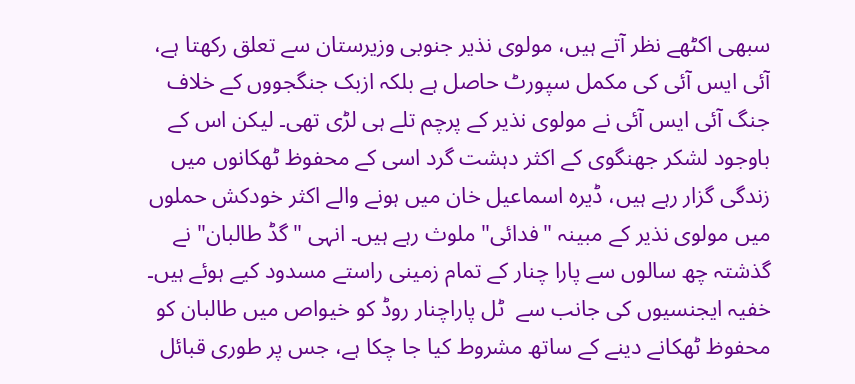سبھی اکٹھے نظر آتے ہیں، مولوی نذیر جنوبی وزیرستان سے تعلق رکھتا ہے، آئی ایس آئی کی مکمل سپورٹ حاصل ہے بلکہ ازبک جنگجووں کے خلاف جنگ آئی ایس آئی نے مولوی نذیر کے پرچم تلے ہی لڑی تھی۔ لیکن اس کے باوجود لشکر جھنگوی کے اکثر دہشت گرد اسی کے محفوظ ٹھکانوں میں زندگی گزار رہے ہیں، ڈیرہ اسماعیل خان میں ہونے والے اکثر خودکش حملوں میں مولوی نذیر کے مبینہ "فدائی" ملوث رہے ہیں۔ انہی "گڈ طالبان" نے گذشتہ چھ سالوں سے پارا چنار کے تمام زمینی راستے مسدود کیے ہوئے ہیں۔
خفیہ ایجنسیوں کی جانب سے  ٹل پاراچنار روڈ کو خیواص میں طالبان کو محفوظ ٹھکانے دینے کے ساتھ مشروط کیا جا چکا ہے، جس پر طوری قبائل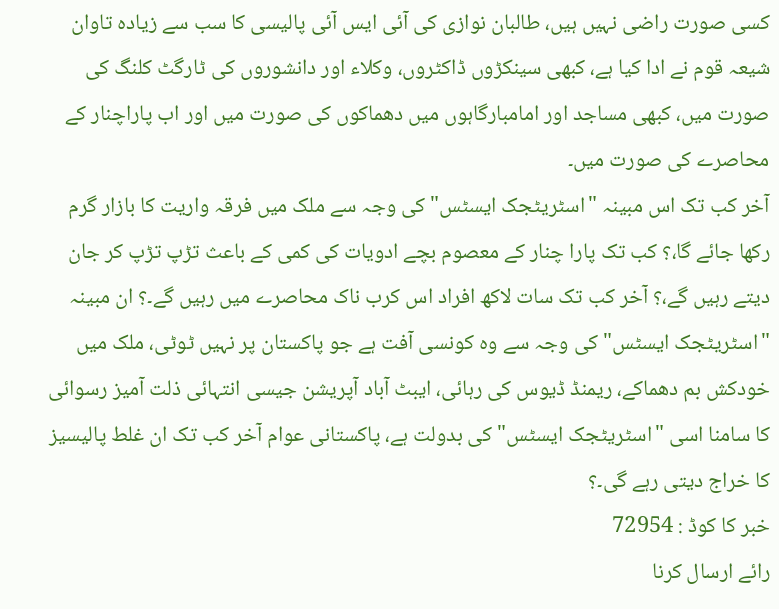کسی صورت راضی نہیں ہیں، طالبان نوازی کی آئی ایس آئی پالیسی کا سب سے زیادہ تاوان شیعہ قوم نے ادا کیا ہے، کبھی سینکڑوں ڈاکٹروں، وکلاء اور دانشوروں کی ٹارگٹ کلنگ کی صورت میں، کبھی مساجد اور امامبارگاہوں میں دھماکوں کی صورت میں اور اب پاراچنار کے محاصرے کی صورت میں۔
آخر کب تک اس مبینہ "اسٹریٹجک ایسٹس" کی وجہ سے ملک میں فرقہ واریت کا بازار گرم رکھا جائے گا،؟ کب تک پارا چنار کے معصوم بچے ادویات کی کمی کے باعث تڑپ تڑپ کر جان دیتے رہیں گے،؟ آخر کب تک سات لاکھ افراد اس کرب ناک محاصرے میں رہیں گے۔؟ ان مبینہ "اسٹریٹجک ایسٹس" کی وجہ سے وہ کونسی آفت ہے جو پاکستان پر نہیں ٹوٹی، ملک میں خودکش بم دھماکے، ریمنڈ ڈیوس کی رہائی، ایبٹ آباد آپریشن جیسی انتہائی ذلت آمیز رسوائی کا سامنا اسی "اسٹریٹجک ایسٹس" کی بدولت ہے، پاکستانی عوام آخر کب تک ان غلط پالیسیز کا خراج دیتی رہے گی۔؟
خبر کا کوڈ : 72954
رائے ارسال کرنا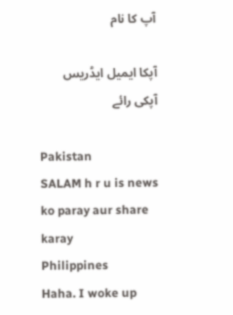آپ کا نام

آپکا ایمیل ایڈریس
آپکی رائے

Pakistan
SALAM h r u is news ko paray aur share karay
Philippines
Haha. I woke up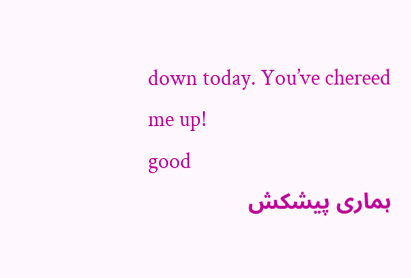down today. You’ve chereed me up!
good
ہماری پیشکش